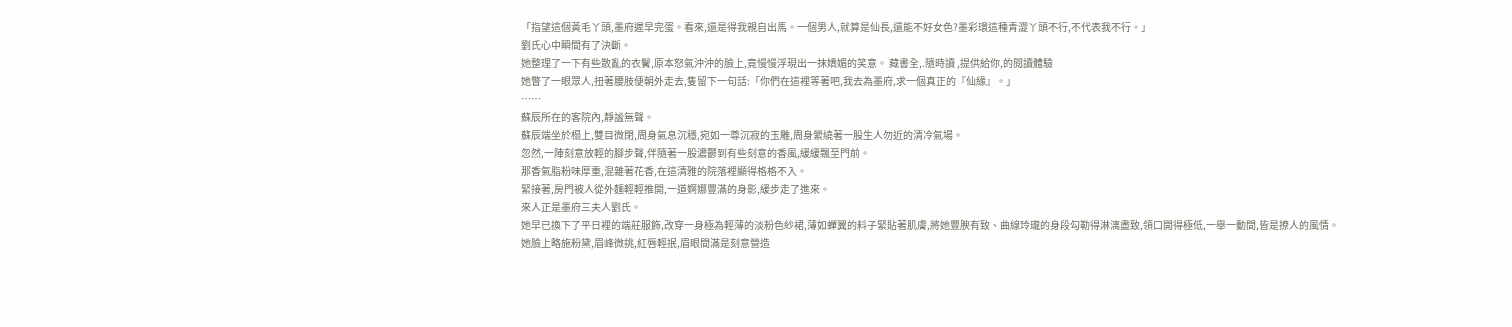「指望這個黃毛丫頭,墨府遲早完蛋。看來,還是得我親自出馬。一個男人,就算是仙長,還能不好女色?墨彩環這種青澀丫頭不行,不代表我不行。」
劉氏心中瞬間有了決斷。
她整理了一下有些散亂的衣鬢,原本怒氣沖沖的臉上,竟慢慢浮現出一抹嬌媚的笑意。 藏書全,.隨時讀 ,提供給你,的閱讀體驗
她瞥了一眼眾人,扭著腰肢便朝外走去,隻留下一句話:「你們在這裡等著吧,我去為墨府,求一個真正的『仙緣』。」
……
蘇辰所在的客院內,靜謐無聲。
蘇辰端坐於榻上,雙目微閉,周身氣息沉穩,宛如一尊沉寂的玉雕,周身縈繞著一股生人勿近的清冷氣場。
忽然,一陣刻意放輕的腳步聲,伴隨著一股濃鬱到有些刻意的香風,緩緩飄至門前。
那香氣脂粉味厚重,混雜著花香,在這清雅的院落裡顯得格格不入。
緊接著,房門被人從外麵輕輕推開,一道婀娜豐滿的身影,緩步走了進來。
來人正是墨府三夫人劉氏。
她早已換下了平日裡的端莊服飾,改穿一身極為輕薄的淡粉色紗裙,薄如蟬翼的料子緊貼著肌膚,將她豐腴有致、曲線玲瓏的身段勾勒得淋漓盡致,領口開得極低,一舉一動間,皆是撩人的風情。
她臉上略施粉黛,眉峰微挑,紅唇輕抿,眉眼間滿是刻意營造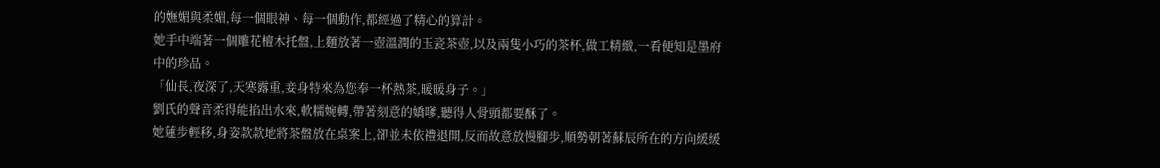的嫵媚與柔媚,每一個眼神、每一個動作,都經過了精心的算計。
她手中端著一個雕花檀木托盤,上麵放著一壺溫潤的玉瓷茶壺,以及兩隻小巧的茶杯,做工精緻,一看便知是墨府中的珍品。
「仙長,夜深了,天寒露重,妾身特來為您奉一杯熱茶,暖暖身子。」
劉氏的聲音柔得能掐出水來,軟糯婉轉,帶著刻意的嬌嗲,聽得人骨頭都要酥了。
她蓮步輕移,身姿款款地將茶盤放在桌案上,卻並未依禮退開,反而故意放慢腳步,順勢朝著蘇辰所在的方向緩緩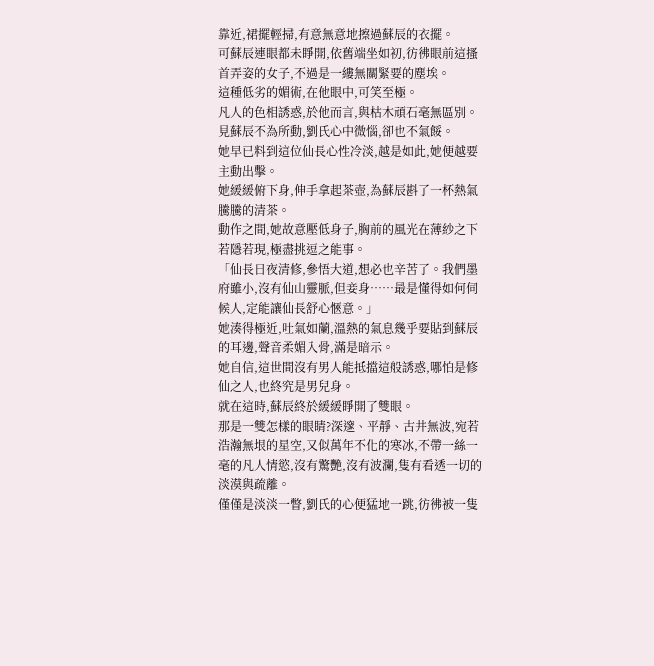靠近,裙擺輕掃,有意無意地擦過蘇辰的衣擺。
可蘇辰連眼都未睜開,依舊端坐如初,彷彿眼前這搔首弄姿的女子,不過是一縷無關緊要的塵埃。
這種低劣的媚術,在他眼中,可笑至極。
凡人的色相誘惑,於他而言,與枯木頑石毫無區別。
見蘇辰不為所動,劉氏心中微惱,卻也不氣餒。
她早已料到這位仙長心性冷淡,越是如此,她便越要主動出擊。
她緩緩俯下身,伸手拿起茶壺,為蘇辰斟了一杯熱氣騰騰的清茶。
動作之間,她故意壓低身子,胸前的風光在薄紗之下若隱若現,極盡挑逗之能事。
「仙長日夜清修,參悟大道,想必也辛苦了。我們墨府雖小,沒有仙山靈脈,但妾身……最是懂得如何伺候人,定能讓仙長舒心愜意。」
她湊得極近,吐氣如蘭,溫熱的氣息幾乎要貼到蘇辰的耳邊,聲音柔媚入骨,滿是暗示。
她自信,這世間沒有男人能抵擋這般誘惑,哪怕是修仙之人,也終究是男兒身。
就在這時,蘇辰終於緩緩睜開了雙眼。
那是一雙怎樣的眼睛?深邃、平靜、古井無波,宛若浩瀚無垠的星空,又似萬年不化的寒冰,不帶一絲一毫的凡人情慾,沒有驚艷,沒有波瀾,隻有看透一切的淡漠與疏離。
僅僅是淡淡一瞥,劉氏的心便猛地一跳,彷彿被一隻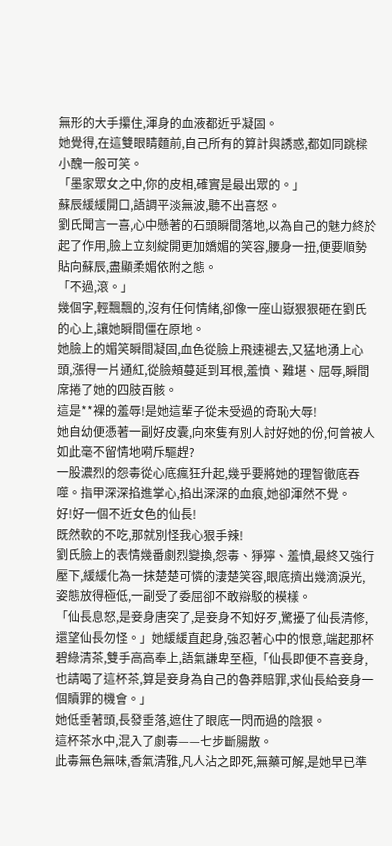無形的大手攥住,渾身的血液都近乎凝固。
她覺得,在這雙眼睛麵前,自己所有的算計與誘惑,都如同跳樑小醜一般可笑。
「墨家眾女之中,你的皮相,確實是最出眾的。」
蘇辰緩緩開口,語調平淡無波,聽不出喜怒。
劉氏聞言一喜,心中懸著的石頭瞬間落地,以為自己的魅力終於起了作用,臉上立刻綻開更加嬌媚的笑容,腰身一扭,便要順勢貼向蘇辰,盡顯柔媚依附之態。
「不過,滾。」
幾個字,輕飄飄的,沒有任何情緒,卻像一座山嶽狠狠砸在劉氏的心上,讓她瞬間僵在原地。
她臉上的媚笑瞬間凝固,血色從臉上飛速褪去,又猛地湧上心頭,漲得一片通紅,從臉頰蔓延到耳根,羞憤、難堪、屈辱,瞬間席捲了她的四肢百骸。
這是**裸的羞辱!是她這輩子從未受過的奇恥大辱!
她自幼便憑著一副好皮囊,向來隻有別人討好她的份,何曾被人如此毫不留情地嗬斥驅趕?
一股濃烈的怨毒從心底瘋狂升起,幾乎要將她的理智徹底吞噬。指甲深深掐進掌心,掐出深深的血痕,她卻渾然不覺。
好!好一個不近女色的仙長!
既然軟的不吃,那就別怪我心狠手辣!
劉氏臉上的表情幾番劇烈變換,怨毒、猙獰、羞憤,最終又強行壓下,緩緩化為一抹楚楚可憐的淒楚笑容,眼底擠出幾滴淚光,姿態放得極低,一副受了委屈卻不敢辯駁的模樣。
「仙長息怒,是妾身唐突了,是妾身不知好歹,驚擾了仙長清修,還望仙長勿怪。」她緩緩直起身,強忍著心中的恨意,端起那杯碧綠清茶,雙手高高奉上,語氣謙卑至極,「仙長即便不喜妾身,也請喝了這杯茶,算是妾身為自己的魯莽賠罪,求仙長給妾身一個贖罪的機會。」
她低垂著頭,長發垂落,遮住了眼底一閃而過的陰狠。
這杯茶水中,混入了劇毒——七步斷腸散。
此毒無色無味,香氣清雅,凡人沾之即死,無藥可解,是她早已準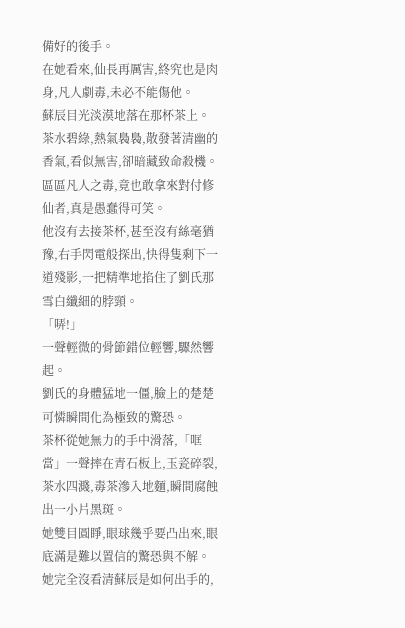備好的後手。
在她看來,仙長再厲害,終究也是肉身,凡人劇毒,未必不能傷他。
蘇辰目光淡漠地落在那杯茶上。
茶水碧綠,熱氣裊裊,散發著清幽的香氣,看似無害,卻暗藏致命殺機。
區區凡人之毒,竟也敢拿來對付修仙者,真是愚蠢得可笑。
他沒有去接茶杯,甚至沒有絲毫猶豫,右手閃電般探出,快得隻剩下一道殘影,一把精準地掐住了劉氏那雪白纖細的脖頸。
「哢!」
一聲輕微的骨節錯位輕響,驟然響起。
劉氏的身體猛地一僵,臉上的楚楚可憐瞬間化為極致的驚恐。
茶杯從她無力的手中滑落,「哐當」一聲摔在青石板上,玉瓷碎裂,茶水四濺,毒茶滲入地麵,瞬間腐蝕出一小片黑斑。
她雙目圓睜,眼球幾乎要凸出來,眼底滿是難以置信的驚恐與不解。
她完全沒看清蘇辰是如何出手的,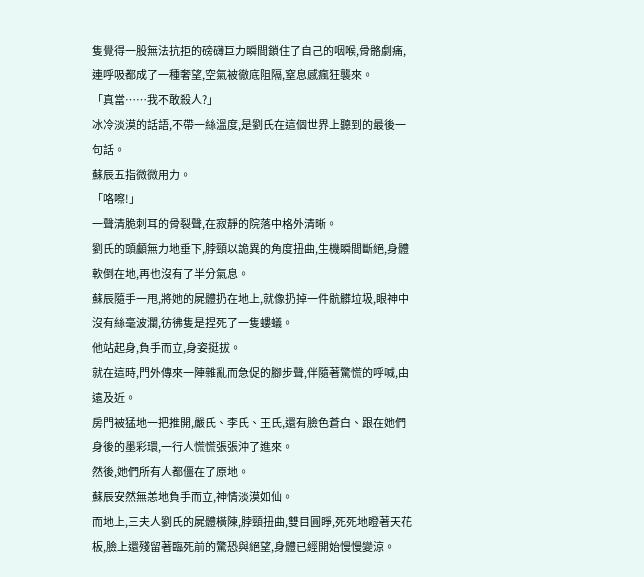隻覺得一股無法抗拒的磅礴巨力瞬間鎖住了自己的咽喉,骨骼劇痛,連呼吸都成了一種奢望,空氣被徹底阻隔,窒息感瘋狂襲來。
「真當……我不敢殺人?」
冰冷淡漠的話語,不帶一絲溫度,是劉氏在這個世界上聽到的最後一句話。
蘇辰五指微微用力。
「咯嚓!」
一聲清脆刺耳的骨裂聲,在寂靜的院落中格外清晰。
劉氏的頭顱無力地垂下,脖頸以詭異的角度扭曲,生機瞬間斷絕,身體軟倒在地,再也沒有了半分氣息。
蘇辰隨手一甩,將她的屍體扔在地上,就像扔掉一件骯髒垃圾,眼神中沒有絲毫波瀾,彷彿隻是捏死了一隻螻蟻。
他站起身,負手而立,身姿挺拔。
就在這時,門外傳來一陣雜亂而急促的腳步聲,伴隨著驚慌的呼喊,由遠及近。
房門被猛地一把推開,嚴氏、李氏、王氏,還有臉色蒼白、跟在她們身後的墨彩環,一行人慌慌張張沖了進來。
然後,她們所有人都僵在了原地。
蘇辰安然無恙地負手而立,神情淡漠如仙。
而地上,三夫人劉氏的屍體橫陳,脖頸扭曲,雙目圓睜,死死地瞪著天花板,臉上還殘留著臨死前的驚恐與絕望,身體已經開始慢慢變涼。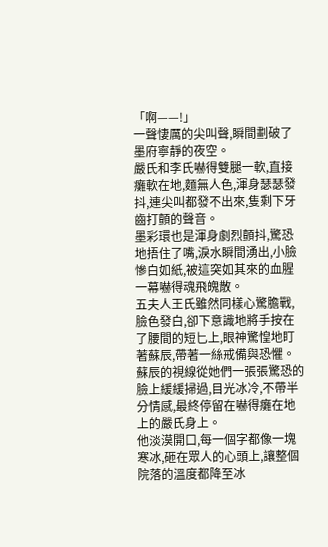「啊——!」
一聲悽厲的尖叫聲,瞬間劃破了墨府寧靜的夜空。
嚴氏和李氏嚇得雙腿一軟,直接癱軟在地,麵無人色,渾身瑟瑟發抖,連尖叫都發不出來,隻剩下牙齒打顫的聲音。
墨彩環也是渾身劇烈顫抖,驚恐地捂住了嘴,淚水瞬間湧出,小臉慘白如紙,被這突如其來的血腥一幕嚇得魂飛魄散。
五夫人王氏雖然同樣心驚膽戰,臉色發白,卻下意識地將手按在了腰間的短匕上,眼神驚惶地盯著蘇辰,帶著一絲戒備與恐懼。
蘇辰的視線從她們一張張驚恐的臉上緩緩掃過,目光冰冷,不帶半分情感,最終停留在嚇得癱在地上的嚴氏身上。
他淡漠開口,每一個字都像一塊寒冰,砸在眾人的心頭上,讓整個院落的溫度都降至冰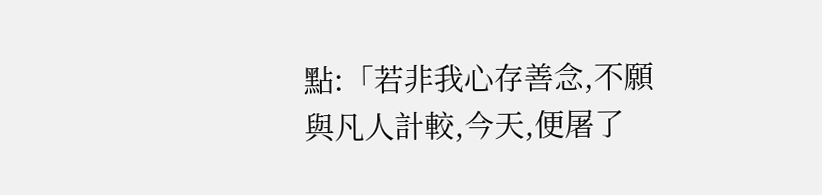點:「若非我心存善念,不願與凡人計較,今天,便屠了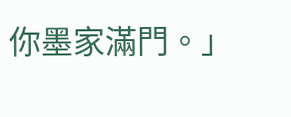你墨家滿門。」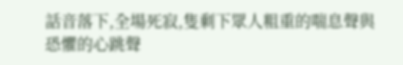話音落下,全場死寂,隻剩下眾人粗重的喘息聲與恐懼的心跳聲